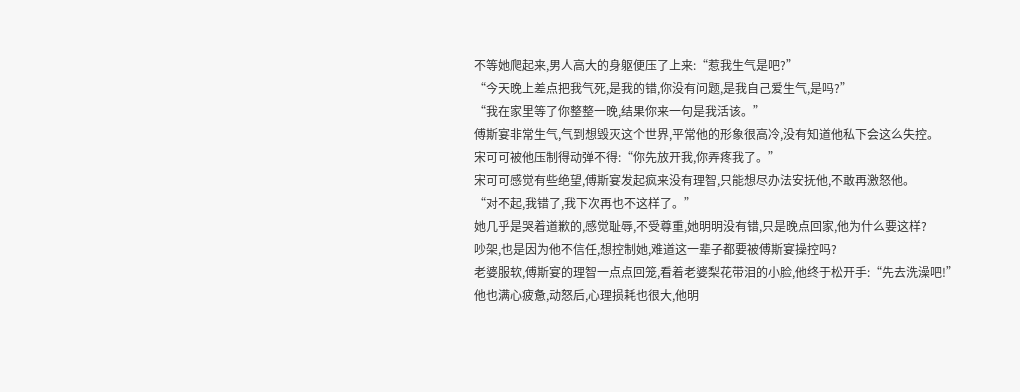不等她爬起来,男人高大的身躯便压了上来:“惹我生气是吧?”
“今天晚上差点把我气死,是我的错,你没有问题,是我自己爱生气,是吗?”
“我在家里等了你整整一晚,结果你来一句是我活该。”
傅斯宴非常生气,气到想毁灭这个世界,平常他的形象很高冷,没有知道他私下会这么失控。
宋可可被他压制得动弹不得:“你先放开我,你弄疼我了。”
宋可可感觉有些绝望,傅斯宴发起疯来没有理智,只能想尽办法安抚他,不敢再激怒他。
“对不起,我错了,我下次再也不这样了。”
她几乎是哭着道歉的,感觉耻辱,不受尊重,她明明没有错,只是晚点回家,他为什么要这样?
吵架,也是因为他不信任,想控制她,难道这一辈子都要被傅斯宴操控吗?
老婆服软,傅斯宴的理智一点点回笼,看着老婆梨花带泪的小脸,他终于松开手:“先去洗澡吧!”
他也满心疲惫,动怒后,心理损耗也很大,他明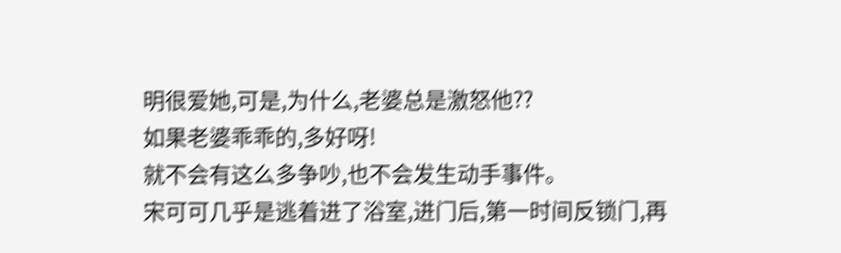明很爱她,可是,为什么,老婆总是激怒他??
如果老婆乖乖的,多好呀!
就不会有这么多争吵,也不会发生动手事件。
宋可可几乎是逃着进了浴室,进门后,第一时间反锁门,再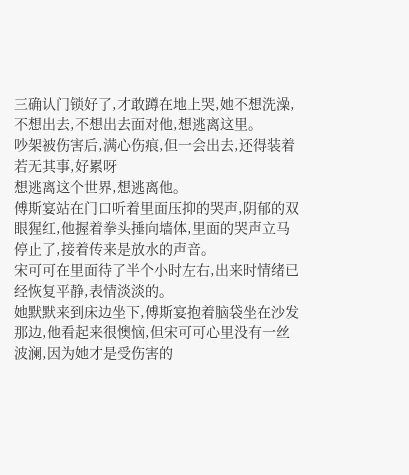三确认门锁好了,才敢蹲在地上哭,她不想洗澡,不想出去,不想出去面对他,想逃离这里。
吵架被伤害后,满心伤痕,但一会出去,还得装着若无其事,好累呀
想逃离这个世界,想逃离他。
傅斯宴站在门口听着里面压抑的哭声,阴郁的双眼猩红,他握着拳头捶向墙体,里面的哭声立马停止了,接着传来是放水的声音。
宋可可在里面待了半个小时左右,出来时情绪已经恢复平静,表情淡淡的。
她默默来到床边坐下,傅斯宴抱着脑袋坐在沙发那边,他看起来很懊恼,但宋可可心里没有一丝波澜,因为她才是受伤害的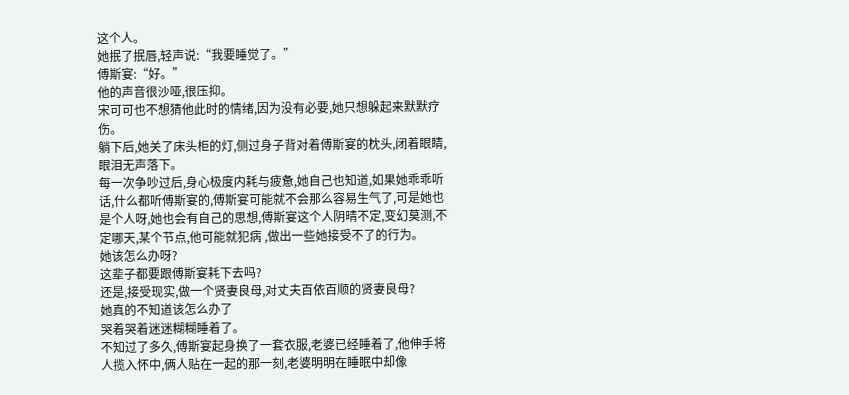这个人。
她抿了抿唇,轻声说:“我要睡觉了。”
傅斯宴:“好。”
他的声音很沙哑,很压抑。
宋可可也不想猜他此时的情绪,因为没有必要,她只想躲起来默默疗伤。
躺下后,她关了床头柜的灯,侧过身子背对着傅斯宴的枕头,闭着眼睛,眼泪无声落下。
每一次争吵过后,身心极度内耗与疲惫,她自己也知道,如果她乖乖听话,什么都听傅斯宴的,傅斯宴可能就不会那么容易生气了,可是她也是个人呀,她也会有自己的思想,傅斯宴这个人阴晴不定,变幻莫测,不定哪天,某个节点,他可能就犯病 ,做出一些她接受不了的行为。
她该怎么办呀?
这辈子都要跟傅斯宴耗下去吗?
还是,接受现实,做一个贤妻良母,对丈夫百依百顺的贤妻良母?
她真的不知道该怎么办了
哭着哭着迷迷糊糊睡着了。
不知过了多久,傅斯宴起身换了一套衣服,老婆已经睡着了,他伸手将人揽入怀中,俩人贴在一起的那一刻,老婆明明在睡眠中却像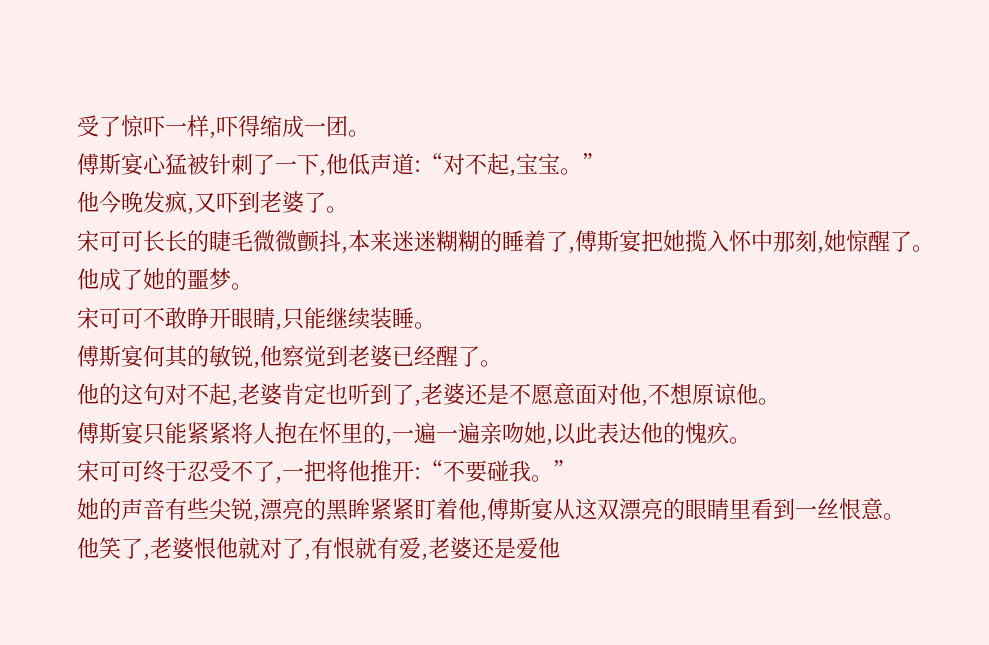受了惊吓一样,吓得缩成一团。
傅斯宴心猛被针刺了一下,他低声道:“对不起,宝宝。”
他今晚发疯,又吓到老婆了。
宋可可长长的睫毛微微颤抖,本来迷迷糊糊的睡着了,傅斯宴把她揽入怀中那刻,她惊醒了。
他成了她的噩梦。
宋可可不敢睁开眼睛,只能继续装睡。
傅斯宴何其的敏锐,他察觉到老婆已经醒了。
他的这句对不起,老婆肯定也听到了,老婆还是不愿意面对他,不想原谅他。
傅斯宴只能紧紧将人抱在怀里的,一遍一遍亲吻她,以此表达他的愧疚。
宋可可终于忍受不了,一把将他推开:“不要碰我。”
她的声音有些尖锐,漂亮的黑眸紧紧盯着他,傅斯宴从这双漂亮的眼睛里看到一丝恨意。
他笑了,老婆恨他就对了,有恨就有爱,老婆还是爱他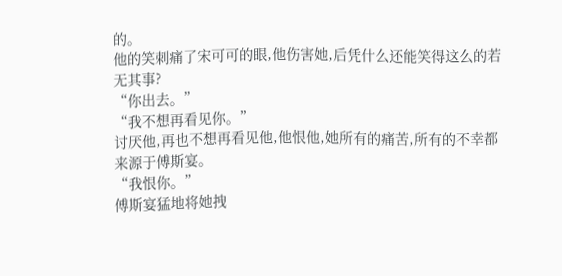的。
他的笑刺痛了宋可可的眼,他伤害她,后凭什么还能笑得这么的若无其事?
“你出去。”
“我不想再看见你。”
讨厌他,再也不想再看见他,他恨他,她所有的痛苦,所有的不幸都来源于傅斯宴。
“我恨你。”
傅斯宴猛地将她拽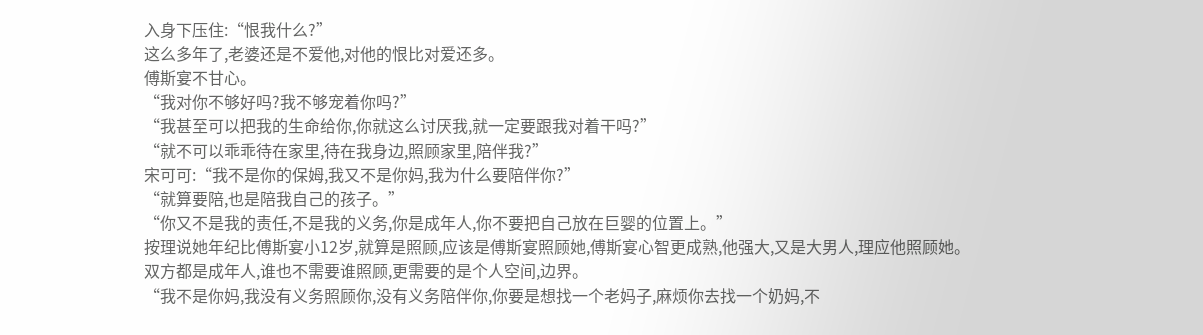入身下压住:“恨我什么?”
这么多年了,老婆还是不爱他,对他的恨比对爱还多。
傅斯宴不甘心。
“我对你不够好吗?我不够宠着你吗?”
“我甚至可以把我的生命给你,你就这么讨厌我,就一定要跟我对着干吗?”
“就不可以乖乖待在家里,待在我身边,照顾家里,陪伴我?”
宋可可:“我不是你的保姆,我又不是你妈,我为什么要陪伴你?”
“就算要陪,也是陪我自己的孩子。”
“你又不是我的责任,不是我的义务,你是成年人,你不要把自己放在巨婴的位置上。”
按理说她年纪比傅斯宴小12岁,就算是照顾,应该是傅斯宴照顾她,傅斯宴心智更成熟,他强大,又是大男人,理应他照顾她。
双方都是成年人,谁也不需要谁照顾,更需要的是个人空间,边界。
“我不是你妈,我没有义务照顾你,没有义务陪伴你,你要是想找一个老妈子,麻烦你去找一个奶妈,不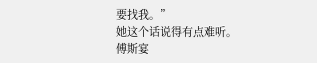要找我。”
她这个话说得有点难听。
傅斯宴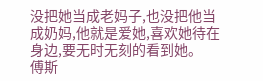没把她当成老妈子,也没把他当成奶妈,他就是爱她,喜欢她待在身边,要无时无刻的看到她。
傅斯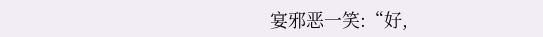宴邪恶一笑:“好,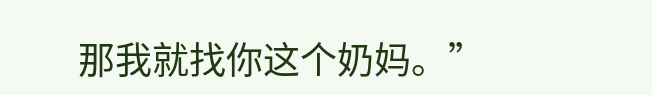那我就找你这个奶妈。”